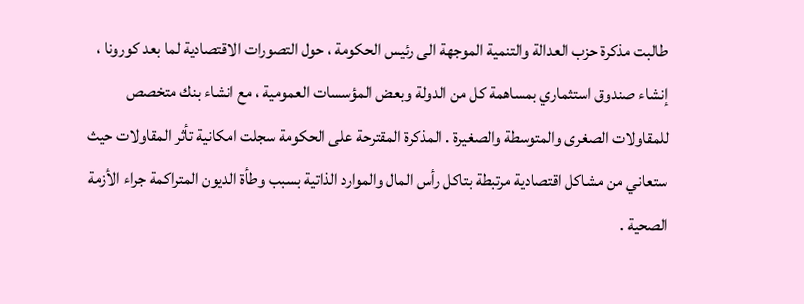طالبت مذكرة حزب العدالة والتنمية الموجهة الى رئيس الحكومة ، حول التصورات الاقتصادية لما بعد كورونا ، إنشاء صندوق استثماري بمساهمة كل من الدولة وبعض المؤسسات العمومية ، مع انشاء بنك متخصص للمقاولات الصغرى والمتوسطة والصغيرة . المذكرة المقترحة على الحكومة سجلت امكانية تأثر المقاولات حيث ستعاني من مشاكل اقتصادية مرتبطة بتاكل رأس المال والموارد الذاتية بسبب وطأة الديون المتراكمة جراء الأزمة الصحية .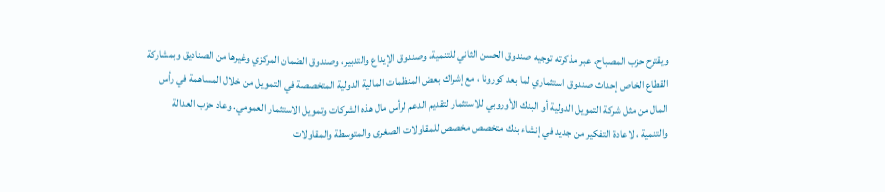ويقترح حزب المصباح، عبر مذكرته توجيه صندوق الحسن الثاني للتنمية، وصندوق الإيداع والتدبير، وصندوق الضمان المركزي وغيرها من الصناديق وبمشاركة القطاع الخاص إحداث صندوق استثماري لما بعد كورونا ، مع إشراك بعض المنظمات المالية الدولية المتخصصة في التمويل من خلال المساهمة في رأس المال من مثل شركة التمويل الدولية أو البنك الأوروبي للاستثمار لتقديم الدعم لرأس مال هذه الشركات وتمويل الاستثمار العمومي. وعاد حزب العدالة والتنمية ، لاعادة التفكير من جديد في إنشاء بنك متخصص مخصص للمقاولات الصغرى والمتوسطة والمقاولات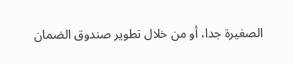الصغيرة جدا، أو من خلال تطوير صندوق الضمان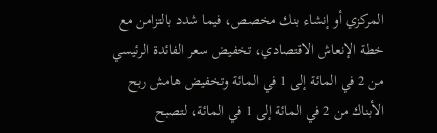المركزي أو إنشاء بنك مخصص، فيما شدد بالتزامن مع خطة الإنعاش الاقتصادي، تخفيض سعر الفائدة الرئيسي من 2 في المائة إلى 1 في المائة وتخفيض هامش ربح الأبناك من 2 في المائة إلى 1 في المائة، لتصبح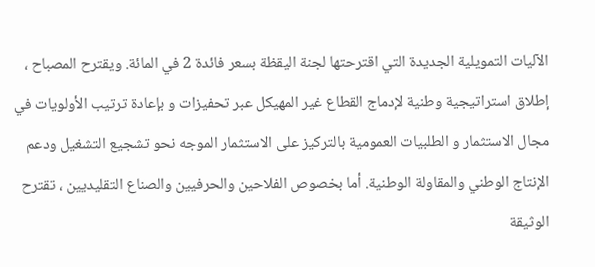الآليات التمويلية الجديدة التي اقترحتها لجنة اليقظة بسعر فائدة 2 في المائة. ويقترح المصباح ، إطلاق استراتيجية وطنية لإدماج القطاع غير المهيكل عبر تحفيزات و بإعادة ترتيب الأولويات في مجال الاستثمار و الطلبيات العمومية بالتركيز على الاستثمار الموجه نحو تشجيع التشغيل ودعم الإنتاج الوطني والمقاولة الوطنية. أما بخصوص الفلاحين والحرفيين والصناع التقليديين ، تقترح الوثيقة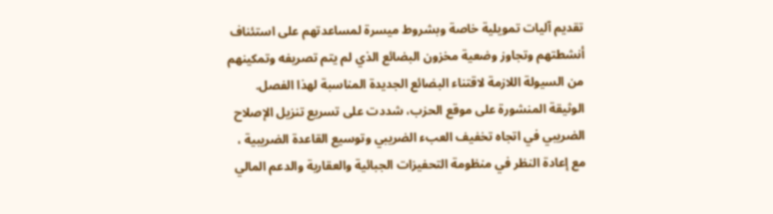تقديم آليات تمويلية خاصة وبشروط ميسرة لمساعدتهم على استئناف أنشطتهم وتجاوز وضعية مخزون البضائع الذي لم يتم تصريفه وتمكينهم من السيولة اللازمة لاقتناء البضائع الجديدة المناسبة لهذا الفصل. الوثيقة المنشورة على موقع الحزب، شددت على تسريع تنزيل الإصلاح الضريبي في اتجاه تخفيف العبء الضريبي وتوسيع القاعدة الضريبية ، مع إعادة النظر في منظومة التحفيزات الجبائية والعقارية والدعم المالي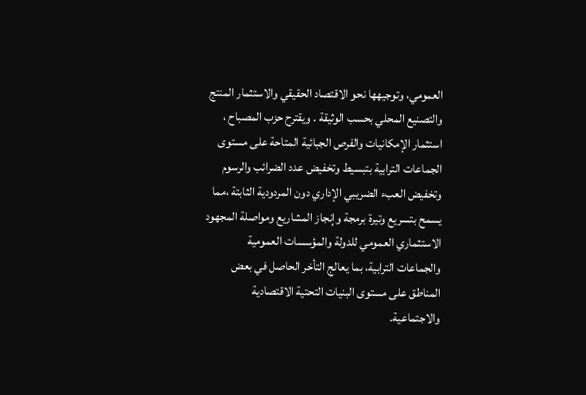العمومي، وتوجيهها نحو الاقتصاد الحقيقي والاستثمار المنتج والتصنيع المحلي بحسب الوثيقة . ويقترح حزب المصباح ، استثمار الإمكانيات والفرص الجبائية المتاحة على مستوى الجماعات الترابية بتبسيط وتخفيض عدد الضرائب والرسوم وتخفيض العبء الضريبي الإداري دون المردودية الثابتة ،مما يسمح بتسريع وتيرة برمجة وإنجاز المشاريع ومواصلة المجهود الاستثماري العمومي للدولة والمؤسسات العمومية والجماعات الترابية، بما يعالج التأخر الحاصل في بعض المناطق على مستوى البنيات التحتية الاقتصادية والاجتماعية.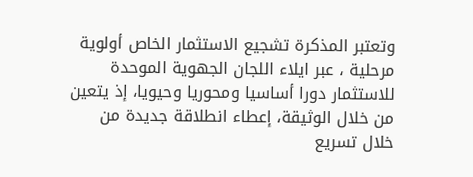وتعتبر المذكرة تشجيع الاستثمار الخاص أولوية مرحلية ، عبر ايلاء اللجان الجهوية الموحدة للاستثمار دورا أساسيا ومحوريا وحيويا، إذ يتعين من خلال الوثيقة، إعطاء انطلاقة جديدة من خلال تسريع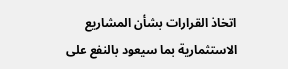اتخاذ القرارات بشأن المشاريع الاستثمارية بما سيعود بالنفع على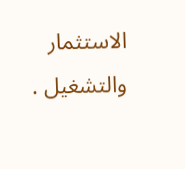الاستثمار والتشغيل .